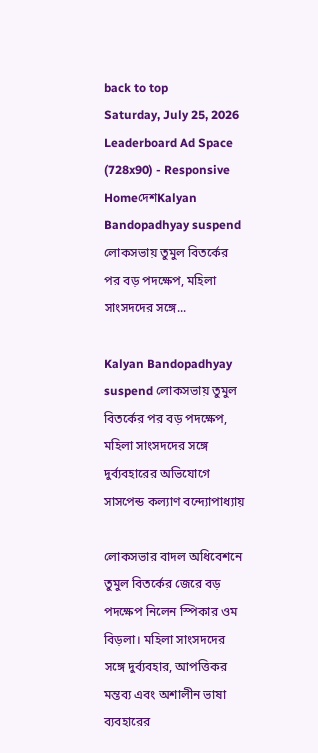back to top
Saturday, July 25, 2026
Leaderboard Ad Space (728x90) - Responsive
HomeদেশKalyan Bandopadhyay suspend লোকসভায় তুমুল বিতর্কের পর বড় পদক্ষেপ, মহিলা সাংসদদের সঙ্গে...

Kalyan Bandopadhyay suspend লোকসভায় তুমুল বিতর্কের পর বড় পদক্ষেপ, মহিলা সাংসদদের সঙ্গে দুর্ব্যবহারের অভিযোগে সাসপেন্ড কল্যাণ বন্দ্যোপাধ্যায়

লোকসভার বাদল অধিবেশনে তুমুল বিতর্কের জেরে বড় পদক্ষেপ নিলেন স্পিকার ওম বিড়লা। মহিলা সাংসদদের সঙ্গে দুর্ব্যবহার, আপত্তিকর মন্তব্য এবং অশালীন ভাষা ব্যবহারের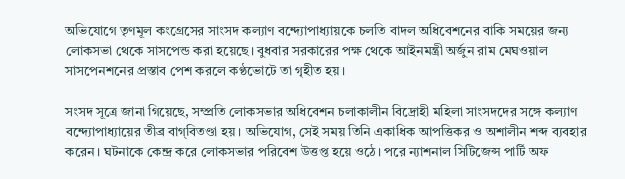অভিযোগে তৃণমূল কংগ্রেসের সাংসদ কল্যাণ বন্দ্যোপাধ্যায়কে চলতি বাদল অধিবেশনের বাকি সময়ের জন্য লোকসভা থেকে সাসপেন্ড করা হয়েছে। বুধবার সরকারের পক্ষ থেকে আইনমন্ত্রী অর্জুন রাম মেঘওয়াল সাসপেনশনের প্রস্তাব পেশ করলে কণ্ঠভোটে তা গৃহীত হয়।

সংসদ সূত্রে জানা গিয়েছে, সম্প্রতি লোকসভার অধিবেশন চলাকালীন বিদ্রোহী মহিলা সাংসদদের সঙ্গে কল্যাণ বন্দ্যোপাধ্যায়ের তীব্র বাগ্‌বিতণ্ডা হয়। অভিযোগ, সেই সময় তিনি একাধিক আপত্তিকর ও অশালীন শব্দ ব্যবহার করেন। ঘটনাকে কেন্দ্র করে লোকসভার পরিবেশ উত্তপ্ত হয়ে ওঠে। পরে ন্যাশনাল সিটিজেন্স পার্টি অফ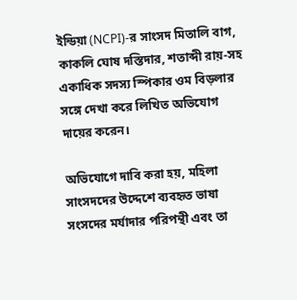ইন্ডিয়া (NCPI)-র সাংসদ মিতালি বাগ, কাকলি ঘোষ দস্তিদার, শতাব্দী রায়-সহ একাধিক সদস্য স্পিকার ওম বিড়লার সঙ্গে দেখা করে লিখিত অভিযোগ দায়ের করেন।

অভিযোগে দাবি করা হয়, মহিলা সাংসদদের উদ্দেশে ব্যবহৃত ভাষা সংসদের মর্যাদার পরিপন্থী এবং তা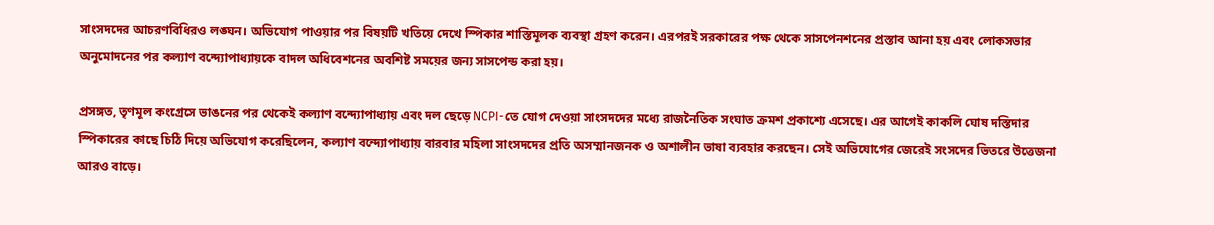সাংসদদের আচরণবিধিরও লঙ্ঘন। অভিযোগ পাওয়ার পর বিষয়টি খতিয়ে দেখে স্পিকার শাস্তিমূলক ব্যবস্থা গ্রহণ করেন। এরপরই সরকারের পক্ষ থেকে সাসপেনশনের প্রস্তাব আনা হয় এবং লোকসভার অনুমোদনের পর কল্যাণ বন্দ্যোপাধ্যায়কে বাদল অধিবেশনের অবশিষ্ট সময়ের জন্য সাসপেন্ড করা হয়।

প্রসঙ্গত, তৃণমূল কংগ্রেসে ভাঙনের পর থেকেই কল্যাণ বন্দ্যোপাধ্যায় এবং দল ছেড়ে NCPI-তে যোগ দেওয়া সাংসদদের মধ্যে রাজনৈতিক সংঘাত ক্রমশ প্রকাশ্যে এসেছে। এর আগেই কাকলি ঘোষ দস্তিদার স্পিকারের কাছে চিঠি দিয়ে অভিযোগ করেছিলেন, কল্যাণ বন্দ্যোপাধ্যায় বারবার মহিলা সাংসদদের প্রতি অসম্মানজনক ও অশালীন ভাষা ব্যবহার করছেন। সেই অভিযোগের জেরেই সংসদের ভিতরে উত্তেজনা আরও বাড়ে।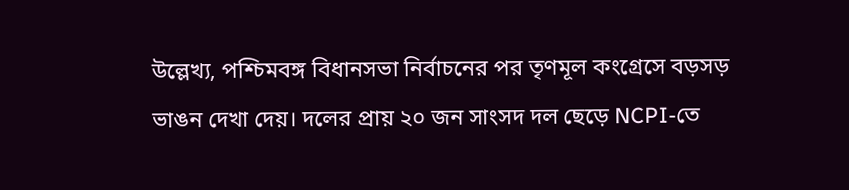উল্লেখ্য, পশ্চিমবঙ্গ বিধানসভা নির্বাচনের পর তৃণমূল কংগ্রেসে বড়সড় ভাঙন দেখা দেয়। দলের প্রায় ২০ জন সাংসদ দল ছেড়ে NCPI-তে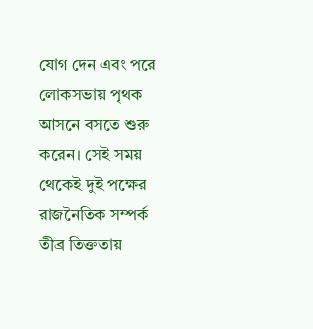যোগ দেন এবং পরে লোকসভায় পৃথক আসনে বসতে শুরু করেন। সেই সময় থেকেই দুই পক্ষের রাজনৈতিক সম্পর্ক তীব্র তিক্ততায়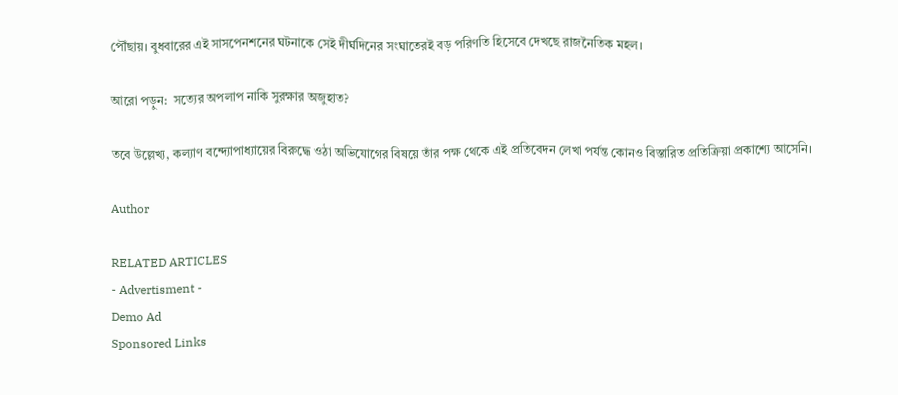পৌঁছায়। বুধবারের এই সাসপেনশনের ঘটনাকে সেই দীর্ঘদিনের সংঘাতেরই বড় পরিণতি হিসেবে দেখছে রাজনৈতিক মহল।

আরো পড়ুন:  সত্যের অপলাপ নাকি সুরক্ষার অজুহাত?

তবে উল্লেখ্য, কল্যাণ বন্দ্যোপাধ্যায়ের বিরুদ্ধে ওঠা অভিযোগের বিষয়ে তাঁর পক্ষ থেকে এই প্রতিবেদন লেখা পর্যন্ত কোনও বিস্তারিত প্রতিক্রিয়া প্রকাশ্যে আসেনি।

Author

RELATED ARTICLES
- Advertisment -
Demo Ad
Sponsored Links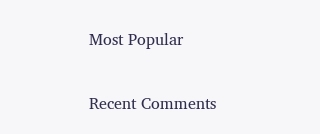Most Popular

Recent Comments